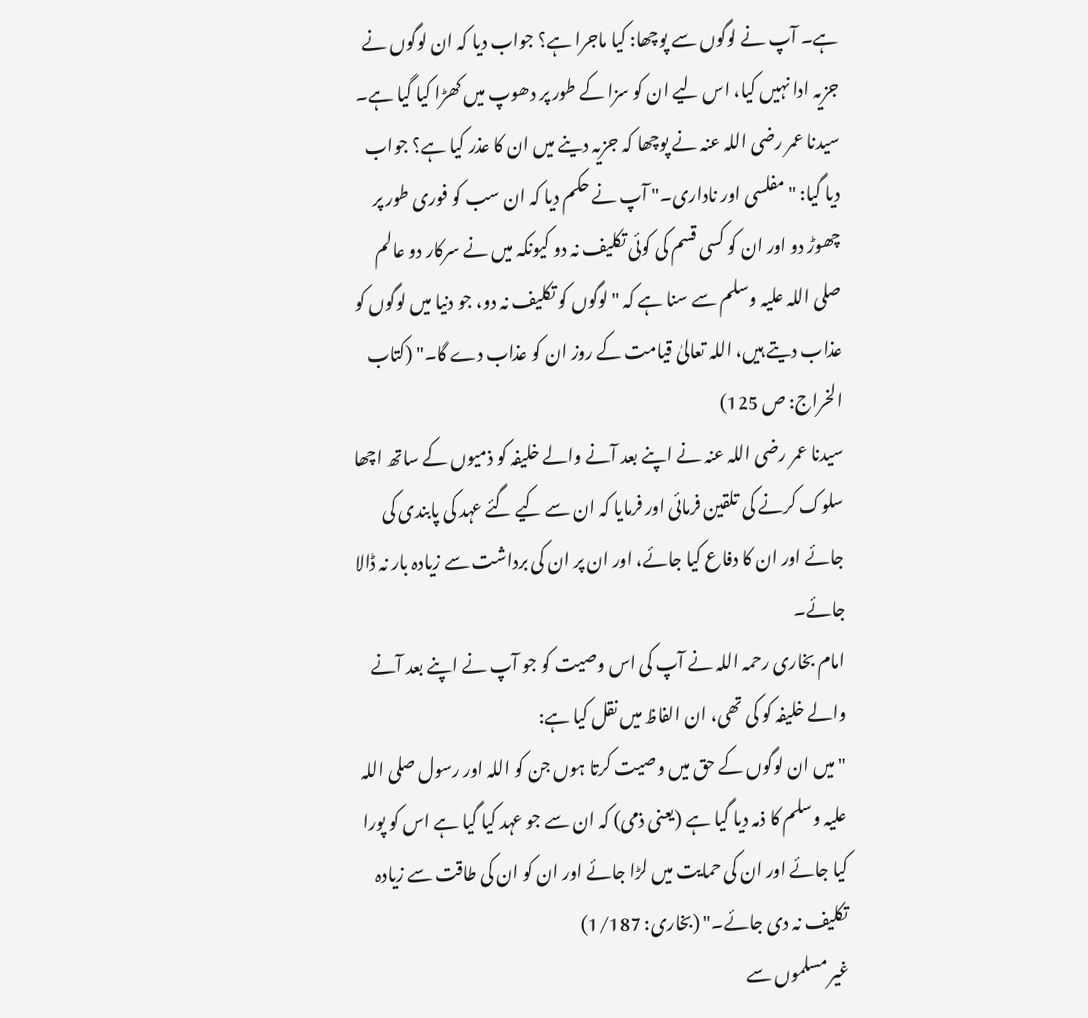ہے۔ آپ نے لوگوں سے پوچھا: کیا ماجرا ہے؟ جواب دیا کہ ان لوگوں نے جزیہ ادا نہیں کیا، اس لیے ان کو سزا کے طور پر دھوپ میں کھڑا کیا گیا ہے۔ سیدنا عمر رضی اللہ عنہ نے پوچھا کہ جزیہ دینے میں ان کا عذر کیا ہے؟ جواب دیا گیا: "مفلسی اور ناداری۔" آپ نے حکم دیا کہ ان سب کو فوری طور پر چھوڑ دو اور ان کو کسی قسم کی کوئی تکلیف نہ دو کیونکہ میں نے سرکار دو عالم صلی اللہ علیہ وسلم سے سنا ہے کہ "لوگوں کو تکلیف نہ دو، جو دنیا میں لوگوں کو عذاب دیتے ہیں، اللہ تعالیٰ قیامت کے روز ان کو عذاب دے گا۔" (کتاب الخراج: ص 125)
سیدنا عمر رضی اللہ عنہ نے اپنے بعد آنے والے خلیفہ کو ذمیوں کے ساتھ اچھا سلوک کرنے کی تلقین فرمائی اور فرمایا کہ ان سے کیے گئے عہد کی پابندی کی جائے اور ان کا دفاع کیا جائے، اور ان پر ان کی برداشت سے زیادہ بار نہ ڈالا جائے۔
امام بخاری رحمہ اللہ نے آپ کی اس وصیت کو جو آپ نے اپنے بعد آنے والے خلیفہ کو کی تھی، ان الفاظ میں نقل کیا ہے:
"میں ان لوگوں کے حق میں وصیت کرتا ہوں جن کو اللہ اور رسول صلی اللہ علیہ وسلم کا ذمہ دیا گیا ہے (یعنی ذمی) کہ ان سے جو عہد کیا گیا ہے اس کو پورا کیا جائے اور ان کی حمایت میں لڑا جائے اور ان کو ان کی طاقت سے زیادہ تکلیف نہ دی جائے۔" (بخاری: 1/187)
غیر مسلموں سے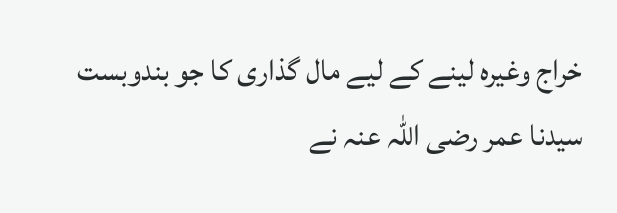خراج وغیرہ لینے کے لیے مال گذاری کا جو بندوبست سیدنا عمر رضی اللہ عنہ نے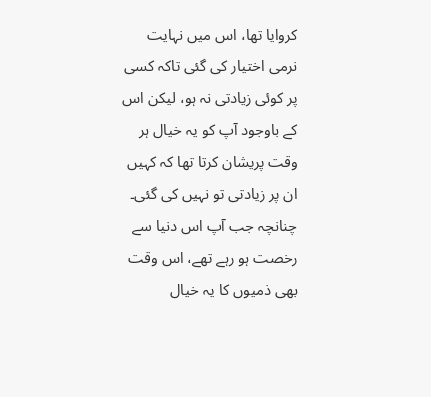کروایا تھا، اس میں نہایت نرمی اختیار کی گئی تاکہ کسی پر کوئی زیادتی نہ ہو، لیکن اس کے باوجود آپ کو یہ خیال ہر وقت پریشان کرتا تھا کہ کہیں ان پر زیادتی تو نہیں کی گئی۔ چنانچہ جب آپ اس دنیا سے رخصت ہو رہے تھے، اس وقت بھی ذمیوں کا یہ خیال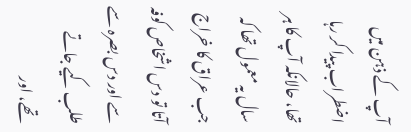آپ کے ذہن میں اضطراب پیدا کر رہا تھا، حالانکہ آپ کا ہر سال یہ معمول تھا کہ جب عراق کا خراج آتا تو دس اشخاص کوفہ سے اور دس بصرہ سے طلب کیے جاتے تھے، اور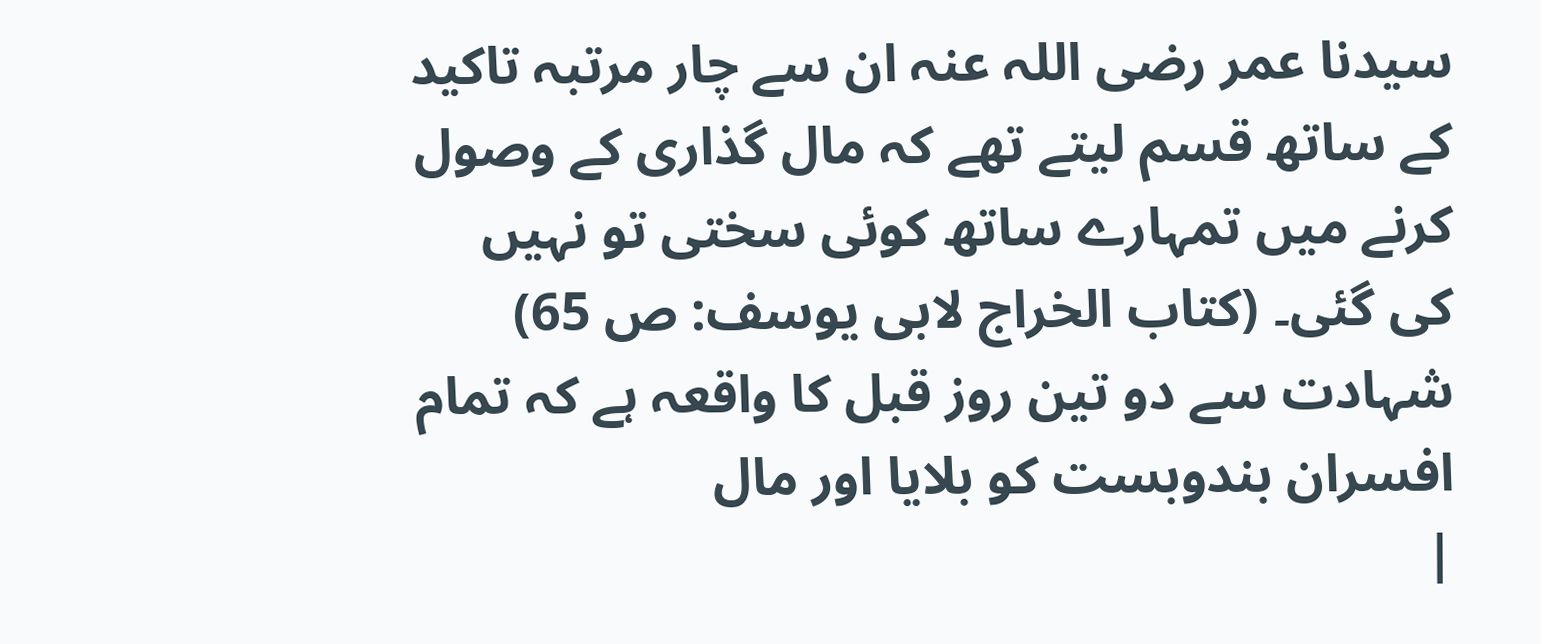سیدنا عمر رضی اللہ عنہ ان سے چار مرتبہ تاکید کے ساتھ قسم لیتے تھے کہ مال گذاری کے وصول کرنے میں تمہارے ساتھ کوئی سختی تو نہیں کی گئی۔ (کتاب الخراج لابی یوسف: ص 65)
شہادت سے دو تین روز قبل کا واقعہ ہے کہ تمام افسران بندوبست کو بلایا اور مال
|